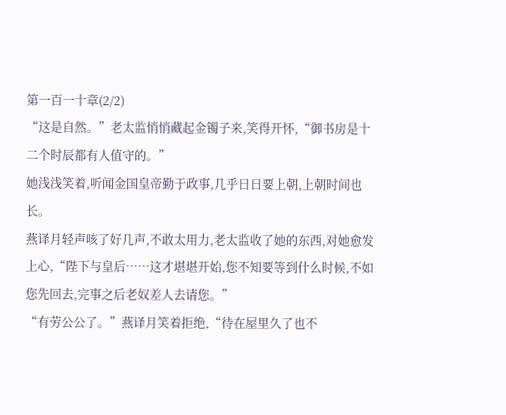第一百一十章(2/2)
“这是自然。”老太监悄悄藏起金镯子来,笑得开怀,“御书房是十二个时辰都有人值守的。”
她浅浅笑着,听闻金国皇帝勤于政事,几乎日日要上朝,上朝时间也长。
燕译月轻声咳了好几声,不敢太用力,老太监收了她的东西,对她愈发上心,“陛下与皇后……这才堪堪开始,您不知要等到什么时候,不如您先回去,完事之后老奴差人去请您。”
“有劳公公了。”燕译月笑着拒绝,“待在屋里久了也不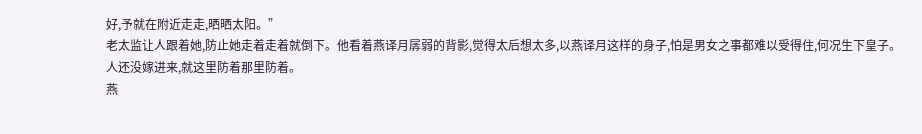好,予就在附近走走,晒晒太阳。”
老太监让人跟着她,防止她走着走着就倒下。他看着燕译月孱弱的背影,觉得太后想太多,以燕译月这样的身子,怕是男女之事都难以受得住,何况生下皇子。
人还没嫁进来,就这里防着那里防着。
燕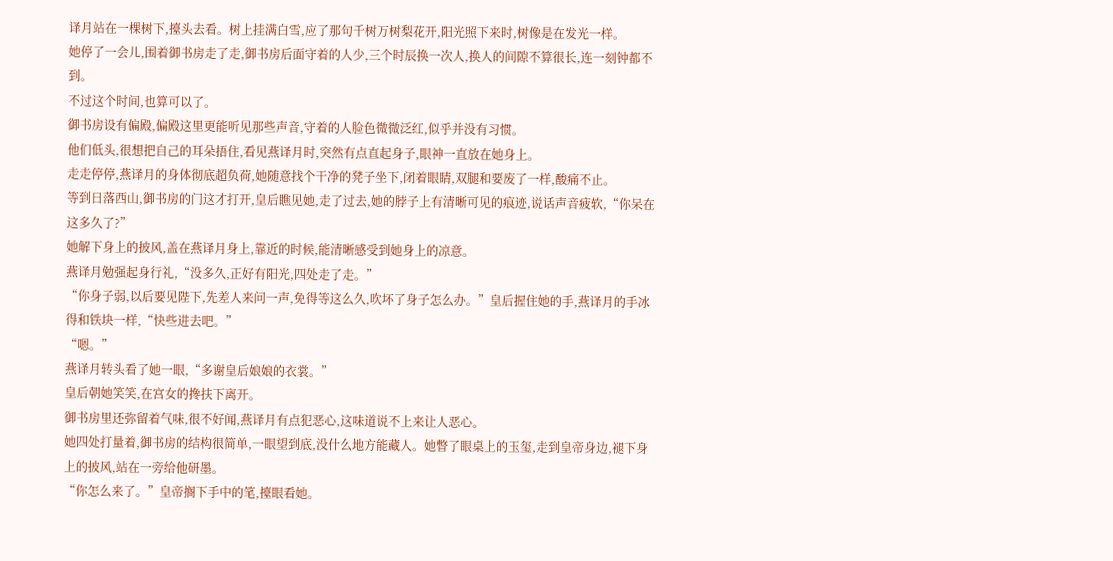译月站在一棵树下,擡头去看。树上挂满白雪,应了那句千树万树梨花开,阳光照下来时,树像是在发光一样。
她停了一会儿,围着御书房走了走,御书房后面守着的人少,三个时辰换一次人,换人的间隙不算很长,连一刻钟都不到。
不过这个时间,也算可以了。
御书房设有偏殿,偏殿这里更能听见那些声音,守着的人脸色微微泛红,似乎并没有习惯。
他们低头,很想把自己的耳朵捂住,看见燕译月时,突然有点直起身子,眼神一直放在她身上。
走走停停,燕译月的身体彻底超负荷,她随意找个干净的凳子坐下,闭着眼睛,双腿和要废了一样,酸痛不止。
等到日落西山,御书房的门这才打开,皇后瞧见她,走了过去,她的脖子上有清晰可见的痕迹,说话声音疲软,“你呆在这多久了?”
她解下身上的披风,盖在燕译月身上,靠近的时候,能清晰感受到她身上的凉意。
燕译月勉强起身行礼,“没多久,正好有阳光,四处走了走。”
“你身子弱,以后要见陛下,先差人来问一声,免得等这么久,吹坏了身子怎么办。”皇后握住她的手,燕译月的手冰得和铁块一样,“快些进去吧。”
“嗯。”
燕译月转头看了她一眼,“多谢皇后娘娘的衣裳。”
皇后朝她笑笑,在宫女的搀扶下离开。
御书房里还弥留着气味,很不好闻,燕译月有点犯恶心,这味道说不上来让人恶心。
她四处打量着,御书房的结构很简单,一眼望到底,没什么地方能藏人。她瞥了眼桌上的玉玺,走到皇帝身边,褪下身上的披风,站在一旁给他研墨。
“你怎么来了。”皇帝搁下手中的笔,擡眼看她。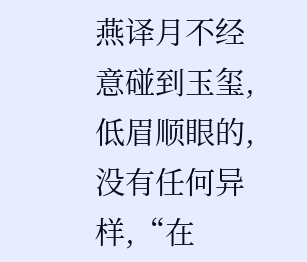燕译月不经意碰到玉玺,低眉顺眼的,没有任何异样,“在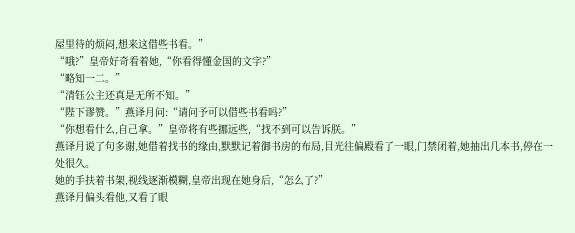屋里待的烦闷,想来这借些书看。”
“哦?”皇帝好奇看着她,“你看得懂金国的文字?”
“略知一二。”
“清钰公主还真是无所不知。”
“陛下谬赞。”燕译月问:“请问予可以借些书看吗?”
“你想看什么,自己拿。”皇帝将有些挪远些,“找不到可以告诉朕。”
燕译月说了句多谢,她借着找书的缘由,默默记着御书房的布局,目光往偏殿看了一眼,门禁闭着,她抽出几本书,停在一处很久。
她的手扶着书架,视线逐渐模糊,皇帝出现在她身后,“怎么了?”
燕译月偏头看他,又看了眼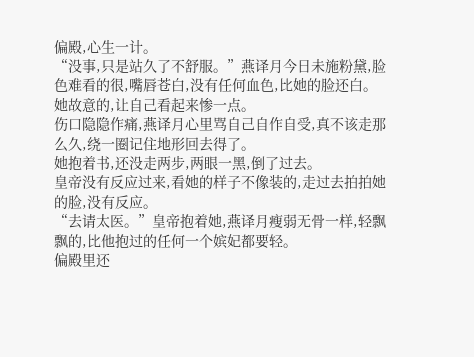偏殿,心生一计。
“没事,只是站久了不舒服。”燕译月今日未施粉黛,脸色难看的很,嘴唇苍白,没有任何血色,比她的脸还白。
她故意的,让自己看起来惨一点。
伤口隐隐作痛,燕译月心里骂自己自作自受,真不该走那么久,绕一圈记住地形回去得了。
她抱着书,还没走两步,两眼一黑,倒了过去。
皇帝没有反应过来,看她的样子不像装的,走过去拍拍她的脸,没有反应。
“去请太医。”皇帝抱着她,燕译月瘦弱无骨一样,轻飘飘的,比他抱过的任何一个嫔妃都要轻。
偏殿里还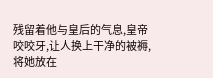残留着他与皇后的气息,皇帝咬咬牙,让人换上干净的被褥,将她放在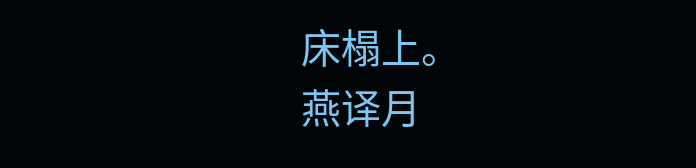床榻上。
燕译月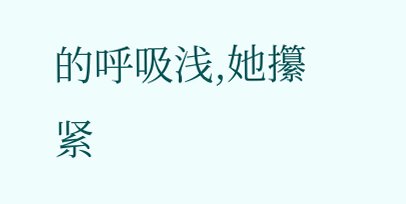的呼吸浅,她攥紧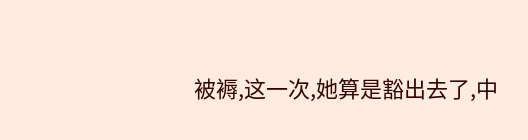被褥,这一次,她算是豁出去了,中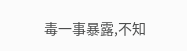毒一事暴露,不知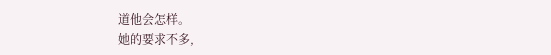道他会怎样。
她的要求不多,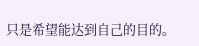只是希望能达到自己的目的。